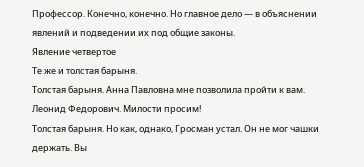Профессор. Конечно, конечно. Но главное дело — в объяснении явлений и подведении их под общие законы.
Явление четвертое
Те же и толстая барыня.
Толстая барыня. Анна Павловна мне позволила пройти к вам.
Леонид Федорович. Милости просим!
Толстая барыня. Но как, однако, Гросман устал. Он не мог чашки держать. Вы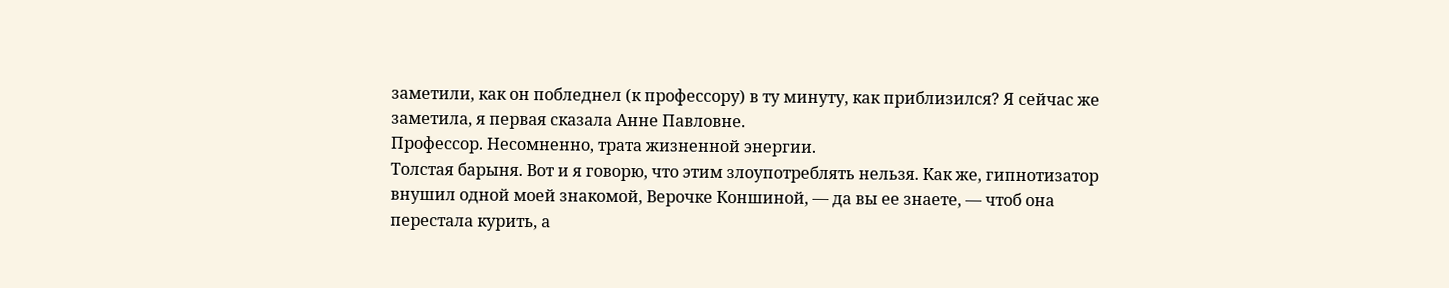заметили, как он побледнел (к профессору) в ту минуту, как приблизился? Я сейчас же заметила, я первая сказала Анне Павловне.
Профессор. Несомненно, трата жизненной энергии.
Толстая барыня. Вот и я говорю, что этим злоупотреблять нельзя. Как же, гипнотизатор внушил одной моей знакомой, Верочке Коншиной, — да вы ее знаете, — чтоб она перестала курить, а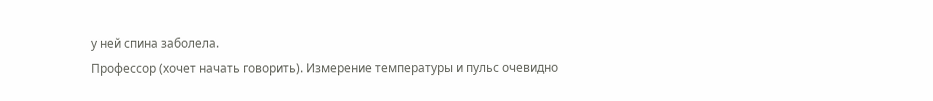у ней спина заболела.
Профессор (хочет начать говорить). Измерение температуры и пульс очевидно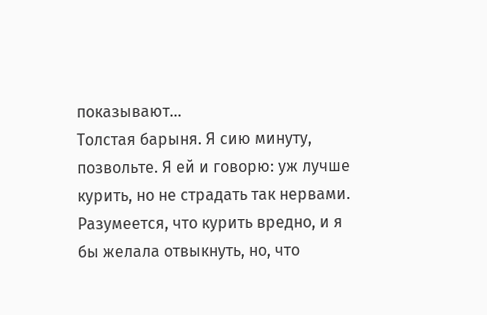показывают…
Толстая барыня. Я сию минуту, позвольте. Я ей и говорю: уж лучше курить, но не страдать так нервами. Разумеется, что курить вредно, и я бы желала отвыкнуть, но, что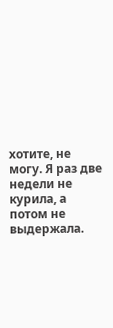хотите, не могу. Я раз две недели не курила, а потом не выдержала.